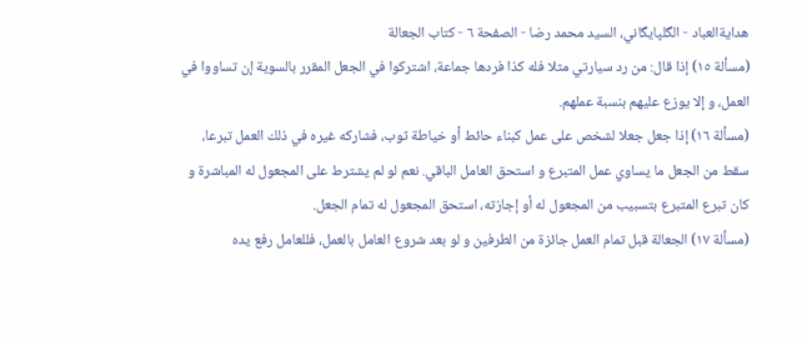هدايةالعباد - الگلپايگاني، السيد محمد رضا - الصفحة ٦ - كتاب الجعالة
(مسألة ١٥) إذا قال: من رد سيارتي مثلا فله كذا فردها جماعة، اشتركوا في الجعل المقرر بالسوية إن تساووا في العمل، و إلا يوزع عليهم بنسبة عملهم.
(مسألة ١٦) إذا جعل جعلا لشخص على عمل كبناء حائط أو خياطة ثوب، فشاركه غيره في ذلك العمل تبرعا، سقط من الجعل ما يساوي عمل المتبرع و استحق العامل الباقي. نعم لو لم يشترط على المجعول له المباشرة و كان تبرع المتبرع بتسبيب من المجعول له أو إجازته، استحق المجعول له تمام الجعل.
(مسألة ١٧) الجعالة قبل تمام العمل جائزة من الطرفين و لو بعد شروع العامل بالعمل، فللعامل رفع يده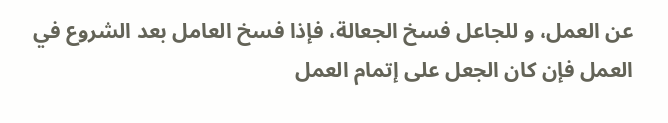عن العمل، و للجاعل فسخ الجعالة، فإذا فسخ العامل بعد الشروع في العمل فإن كان الجعل على إتمام العمل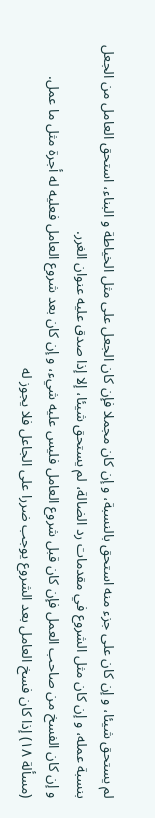لم يستحق شيئا، و إن كان على جزء منه استحق بالنسبة، و إن كان مجملا فإن كان الجعل على مثل الخياطة و البناء، استحق العامل من الجعل بنسبة عمله، و إن كان مثل الشروع في مقدمات رد الضالة، لم يستحق شيئا، إلا إذا صدق عليه عنوان الغرر.
و إن كان الفسخ من صاحب العمل فإن كان قبل شروع العامل فليس عليه شيء، و إن كان بعد شروع العامل فعليه له أجرة مثل ما عمل.
(مسألة ١٨) إذا كان فسخ العامل بعد الشروع يوجب ضررا على الجاعل فلا يجوز له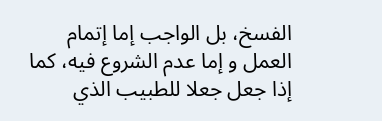الفسخ، بل الواجب إما إتمام العمل و إما عدم الشروع فيه، كما إذا جعل جعلا للطبيب الذي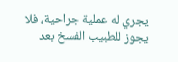يجري له عملية جراحية، فلا يجوز للطبيب الفسخ بعد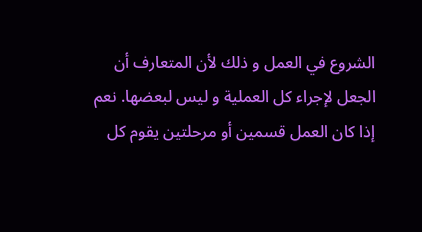الشروع في العمل و ذلك لأن المتعارف أن الجعل لإجراء كل العملية و ليس لبعضها. نعم إذا كان العمل قسمين أو مرحلتين يقوم كل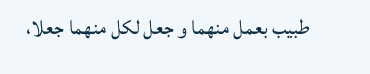طبيب بعمل منهما و جعل لكل منهما جعلا،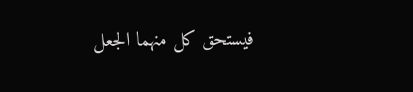فيستحق كل منهما الجعل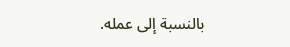بالنسبة إلى عمله.